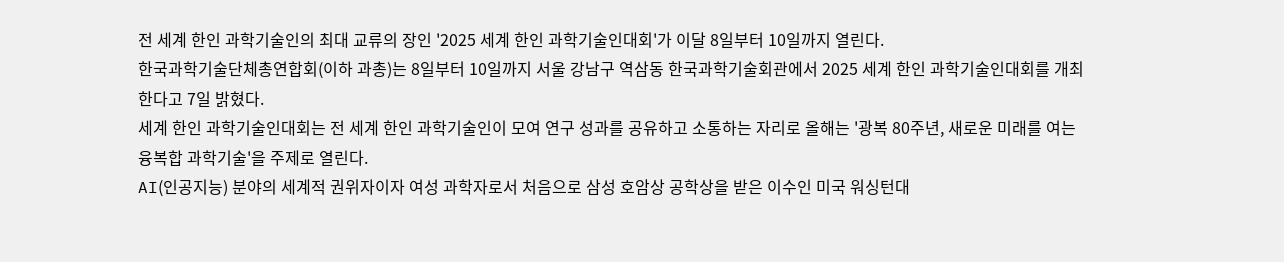전 세계 한인 과학기술인의 최대 교류의 장인 '2025 세계 한인 과학기술인대회'가 이달 8일부터 10일까지 열린다.
한국과학기술단체총연합회(이하 과총)는 8일부터 10일까지 서울 강남구 역삼동 한국과학기술회관에서 2025 세계 한인 과학기술인대회를 개최한다고 7일 밝혔다.
세계 한인 과학기술인대회는 전 세계 한인 과학기술인이 모여 연구 성과를 공유하고 소통하는 자리로 올해는 '광복 80주년, 새로운 미래를 여는 융복합 과학기술'을 주제로 열린다.
AI(인공지능) 분야의 세계적 권위자이자 여성 과학자로서 처음으로 삼성 호암상 공학상을 받은 이수인 미국 워싱턴대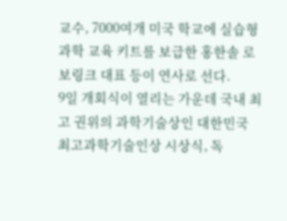교수, 7000여개 미국 학교에 실습형 과학 교육 키트를 보급한 홍한솔 로보링크 대표 등이 연사로 선다.
9일 개회식이 열리는 가운데 국내 최고 권위의 과학기술상인 대한민국 최고과학기술인상 시상식, 독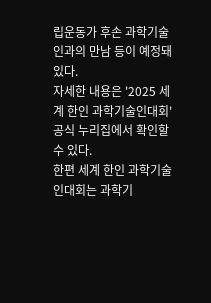립운동가 후손 과학기술인과의 만남 등이 예정돼 있다.
자세한 내용은 '2025 세계 한인 과학기술인대회' 공식 누리집에서 확인할 수 있다.
한편 세계 한인 과학기술인대회는 과학기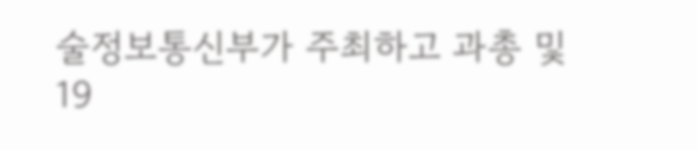술정보통신부가 주최하고 과총 및 19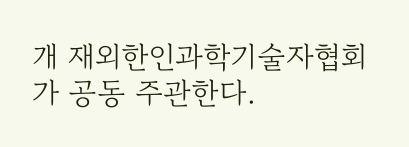개 재외한인과학기술자협회가 공동 주관한다.